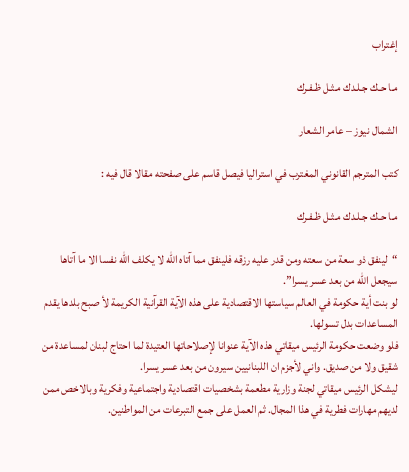إغتراب

مـا حـك جـلـدك مـثـل ظـفـرك

الشمال نيوز – عامر الشعار

كتب المترجم القانوني المغترب في استراليا فيصل قاسم على صفحته مقالا قال فيه :

مـا حـك جـلـدك مـثـل ظـفـرك

“لينفق ذو سعة من سعته ومن قدر عليه رزقه فلينفق مما آتاه الله لا يكلف الله نفسا الا ما آتاها سيجعل الله من بعد عسر يسرا”.
لو بنت أية حكومة في العالم سياستها الاقتصادية على هذه الآية القرآنية الكريمة لأ صبح بلدها يقدم المساعدات بدل تسولها.
فلو وضعت حكومة الرئيس ميقاتي هذه الآية عنوانا لإصلاحاتها العتيدة لما احتاج لبنان لمساعدة من شقيق ولا من صديق. واني لأجزم ان اللبنانيين سيرون من بعد عسر يسرا.
ليشكل الرئيس ميقاتي لجنة وزارية مطعمة بشخصيات اقتصادية واجتماعية وفكرية وبالاخص ممن لديهم مهارات فطرية في هذا المجال. ثم العمل على جمع التبرعات من المواطنين.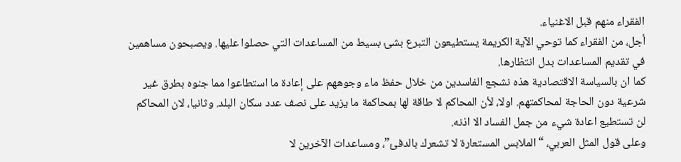الفقراء منهم قبل الاغنياء.
أجل، من الفقراء كما توحي الآية الكريمة يستطيعون التبرع بشئ بسيط من المساعدات التي حصلوا عليها. ويصبحون مساهمين في تقديم المساعدات بدل انتظارها.
كما ان بالسياسة الاقتصادية هذه نشجع الفاسدين من خلال حفظ ماء وجوههم على إعادة ما استطاعوا مما جنوه بطرق غير شرعية دون الحاجة لمحاكمتهم. اولا، لأن المحاكم لا طاقة لها بمحاكمة ما يزيد على نصف عدد سكان البلد. وثانيا، لان المحاكم لن تستطيع اعادة شيء من جمل الفساد الا اذنه.
وعلى قول المثل العربي، “الملابس المستعارة لا تشعرك بالدفئ”، ومساعدات الآخرين لا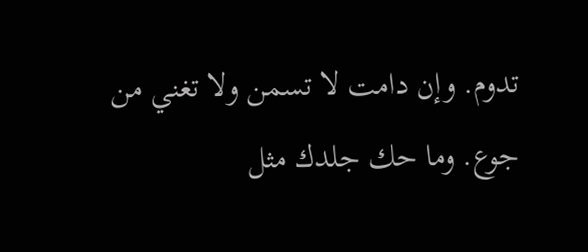تدوم. وإن دامت لا تسمن ولا تغني من جوع. وما حك جلدك مثل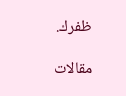ظفرك.

مقالات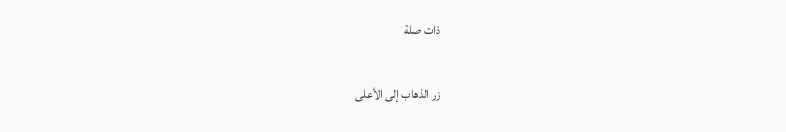ذات صلة

زر الذهاب إلى الأعلى